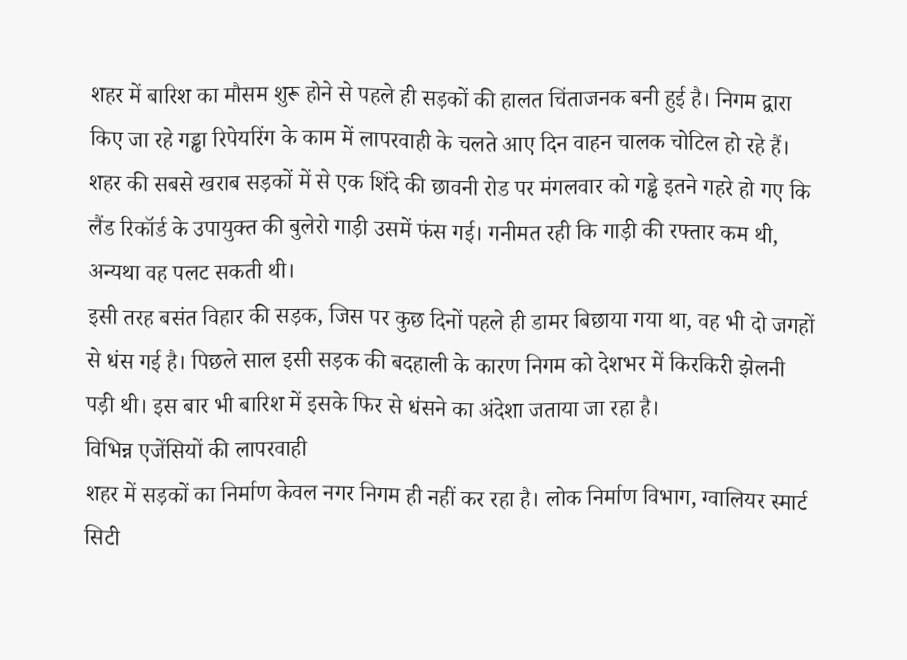शहर में बारिश का मौसम शुरू होने से पहले ही सड़कों की हालत चिंताजनक बनी हुई है। निगम द्वारा किए जा रहे गड्ढा रिपेयरिंग के काम में लापरवाही के चलते आए दिन वाहन चालक चोटिल हो रहे हैं। शहर की सबसे खराब सड़कों में से एक शिंदे की छावनी रोड पर मंगलवार को गड्ढे इतने गहरे हो गए कि लैंड रिकॉर्ड के उपायुक्त की बुलेरो गाड़ी उसमें फंस गई। गनीमत रही कि गाड़ी की रफ्तार कम थी, अन्यथा वह पलट सकती थी।
इसी तरह बसंत विहार की सड़क, जिस पर कुछ दिनों पहले ही डामर बिछाया गया था, वह भी दो जगहों से धंस गई है। पिछले साल इसी सड़क की बदहाली के कारण निगम को देशभर में किरकिरी झेलनी पड़ी थी। इस बार भी बारिश में इसके फिर से धंसने का अंदेशा जताया जा रहा है।
विभिन्न एजेंसियों की लापरवाही
शहर में सड़कों का निर्माण केवल नगर निगम ही नहीं कर रहा है। लोक निर्माण विभाग, ग्वालियर स्मार्ट सिटी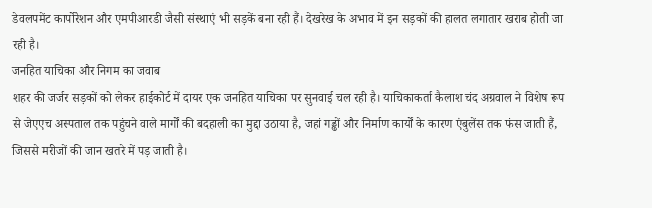डेवलपमेंट कार्पोरेशन और एमपीआरडी जैसी संस्थाएं भी सड़कें बना रही हैं। देखरेख के अभाव में इन सड़कों की हालत लगातार खराब होती जा रही है।
जनहित याचिका और निगम का जवाब
शहर की जर्जर सड़कों को लेकर हाईकोर्ट में दायर एक जनहित याचिका पर सुनवाई चल रही है। याचिकाकर्ता कैलाश चंद अग्रवाल ने विशेष रूप से जेएएच अस्पताल तक पहुंचने वाले मार्गों की बदहाली का मुद्दा उठाया है, जहां गड्ढों और निर्माण कार्यों के कारण एंबुलेंस तक फंस जाती हैं, जिससे मरीजों की जान खतरे में पड़ जाती है।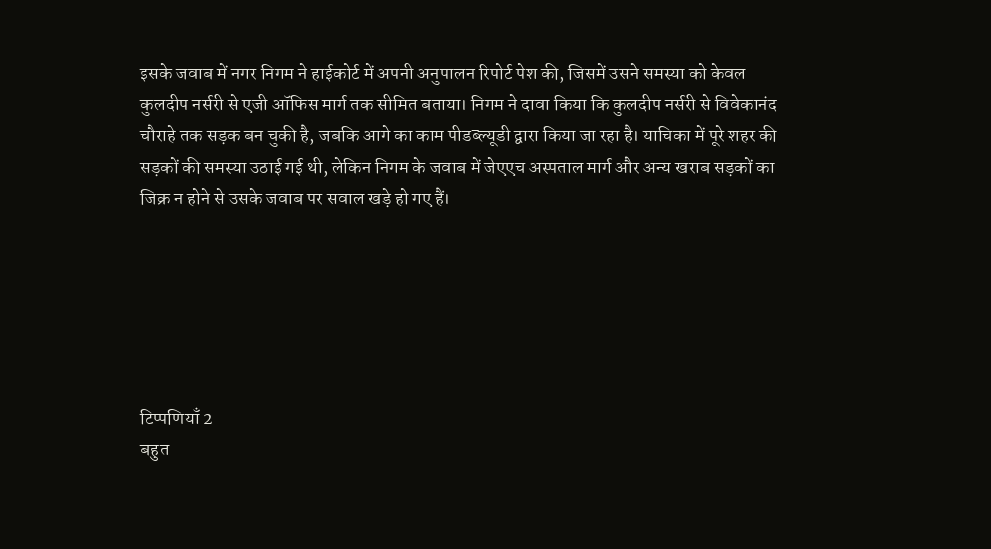इसके जवाब में नगर निगम ने हाईकोर्ट में अपनी अनुपालन रिपोर्ट पेश की, जिसमें उसने समस्या को केवल कुलदीप नर्सरी से एजी ऑफिस मार्ग तक सीमित बताया। निगम ने दावा किया कि कुलदीप नर्सरी से विवेकानंद चौराहे तक सड़क बन चुकी है, जबकि आगे का काम पीडब्ल्यूडी द्वारा किया जा रहा है। याचिका में पूरे शहर की सड़कों की समस्या उठाई गई थी, लेकिन निगम के जवाब में जेएएच अस्पताल मार्ग और अन्य खराब सड़कों का जिक्र न होने से उसके जवाब पर सवाल खड़े हो गए हैं।






टिप्पणियाँ 2
बहुत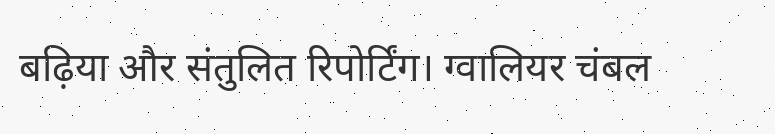बढ़िया और संतुलित रिपोर्टिंग। ग्वालियर चंबल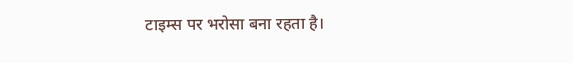टाइम्स पर भरोसा बना रहता है।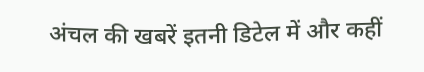अंचल की खबरें इतनी डिटेल में और कहीं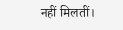नहीं मिलतीं।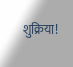शुक्रिया!